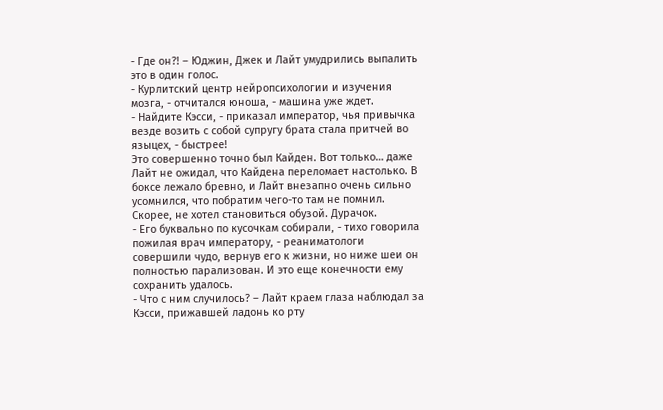- Где он?! – Юджин, Джек и Лайт умудрились выпалить это в один голос.
- Курлитский центр нейропсихологии и изучения мозга, - отчитался юноша, - машина уже ждет.
- Найдите Кэсси, - приказал император, чья привычка везде возить с собой супругу брата стала притчей во языцех, - быстрее!
Это совершенно точно был Кайден. Вот только… даже Лайт не ожидал, что Кайдена переломает настолько. В боксе лежало бревно, и Лайт внезапно очень сильно усомнился, что побратим чего-то там не помнил. Скорее, не хотел становиться обузой. Дурачок.
- Его буквально по кусочкам собирали, - тихо говорила пожилая врач императору, - реаниматологи совершили чудо, вернув его к жизни, но ниже шеи он полностью парализован. И это еще конечности ему сохранить удалось.
- Что с ним случилось? – Лайт краем глаза наблюдал за Кэсси, прижавшей ладонь ко рту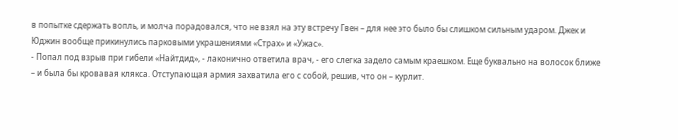в попытке сдержать вопль, и молча порадовался, что не взял на эту встречу Гвен – для нее это было бы слишком сильным ударом. Джек и Юджин вообще прикинулись парковыми украшениями «Страх» и «Ужас».
- Попал под взрыв при гибели «Найтдид», - лаконично ответила врач, - его слегка задело самым краешком. Еще буквально на волосок ближе – и была бы кровавая клякса. Отступающая армия захватила его с собой, решив, что он – курлит.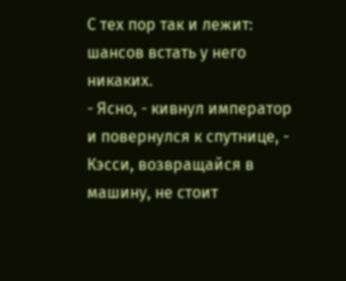С тех пор так и лежит: шансов встать у него никаких.
- Ясно, - кивнул император и повернулся к спутнице, - Кэсси, возвращайся в машину, не стоит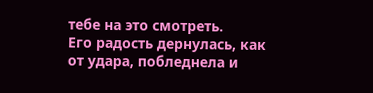тебе на это смотреть.
Его радость дернулась, как от удара, побледнела и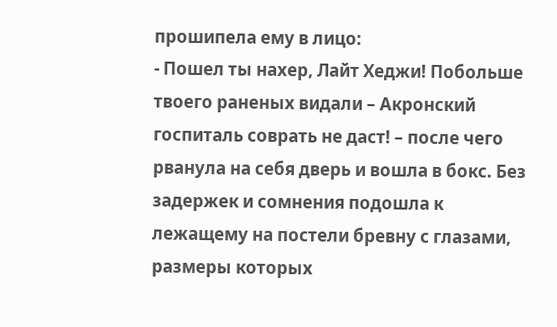прошипела ему в лицо:
- Пошел ты нахер, Лайт Хеджи! Побольше твоего раненых видали – Акронский госпиталь соврать не даст! – после чего рванула на себя дверь и вошла в бокс. Без задержек и сомнения подошла к лежащему на постели бревну с глазами, размеры которых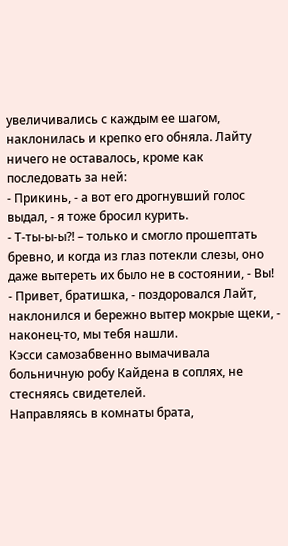увеличивались с каждым ее шагом, наклонилась и крепко его обняла. Лайту ничего не оставалось, кроме как последовать за ней:
- Прикинь, - а вот его дрогнувший голос выдал, - я тоже бросил курить.
- Т-ты-ы-ы?! – только и смогло прошептать бревно, и когда из глаз потекли слезы, оно даже вытереть их было не в состоянии, - Вы!
- Привет, братишка, - поздоровался Лайт, наклонился и бережно вытер мокрые щеки, - наконец-то, мы тебя нашли.
Кэсси самозабвенно вымачивала больничную робу Кайдена в соплях, не стесняясь свидетелей.
Направляясь в комнаты брата,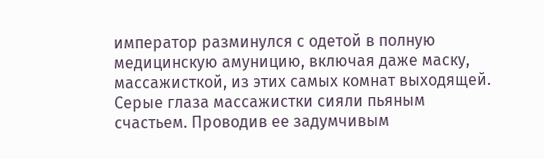император разминулся с одетой в полную медицинскую амуницию, включая даже маску, массажисткой, из этих самых комнат выходящей. Серые глаза массажистки сияли пьяным счастьем. Проводив ее задумчивым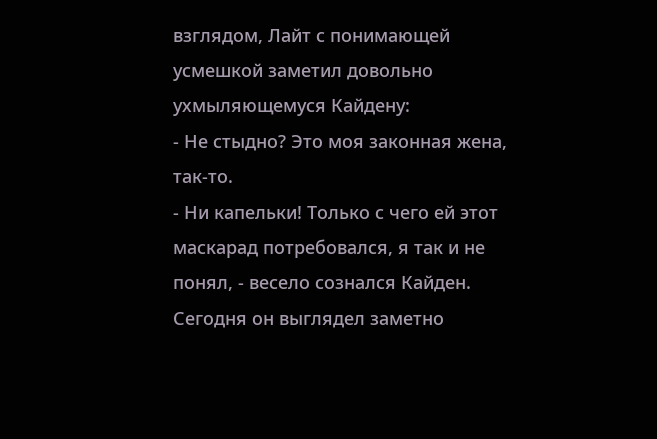взглядом, Лайт с понимающей усмешкой заметил довольно ухмыляющемуся Кайдену:
- Не стыдно? Это моя законная жена, так-то.
- Ни капельки! Только с чего ей этот маскарад потребовался, я так и не понял, - весело сознался Кайден. Сегодня он выглядел заметно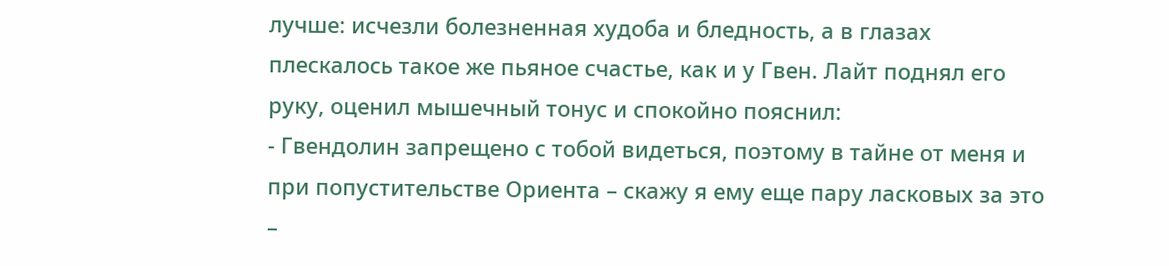лучше: исчезли болезненная худоба и бледность, а в глазах плескалось такое же пьяное счастье, как и у Гвен. Лайт поднял его руку, оценил мышечный тонус и спокойно пояснил:
- Гвендолин запрещено с тобой видеться, поэтому в тайне от меня и при попустительстве Ориента – скажу я ему еще пару ласковых за это –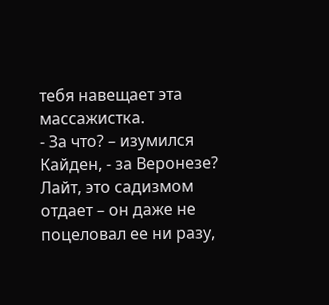тебя навещает эта массажистка.
- За что? – изумился Кайден, - за Веронезе? Лайт, это садизмом отдает – он даже не поцеловал ее ни разу,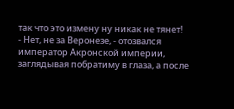так что это измену ну никак не тянет!
- Нет, не за Веронезе, - отозвался император Акронской империи, заглядывая побратиму в глаза, а после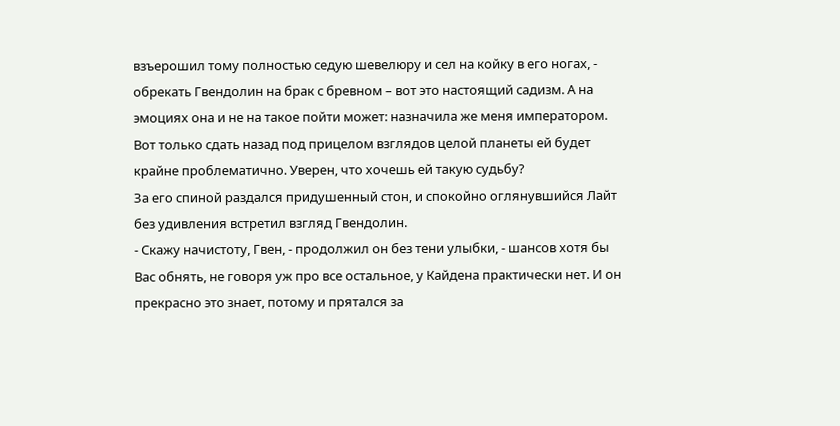взъерошил тому полностью седую шевелюру и сел на койку в его ногах, - обрекать Гвендолин на брак с бревном – вот это настоящий садизм. А на эмоциях она и не на такое пойти может: назначила же меня императором. Вот только сдать назад под прицелом взглядов целой планеты ей будет крайне проблематично. Уверен, что хочешь ей такую судьбу?
За его спиной раздался придушенный стон, и спокойно оглянувшийся Лайт без удивления встретил взгляд Гвендолин.
- Скажу начистоту, Гвен, - продолжил он без тени улыбки, - шансов хотя бы Вас обнять, не говоря уж про все остальное, у Кайдена практически нет. И он прекрасно это знает, потому и прятался за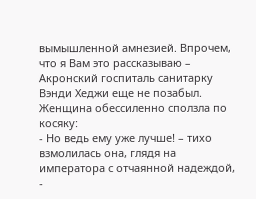вымышленной амнезией. Впрочем, что я Вам это рассказываю – Акронский госпиталь санитарку Вэнди Хеджи еще не позабыл.
Женщина обессиленно сползла по косяку:
- Но ведь ему уже лучше! – тихо взмолилась она, глядя на императора с отчаянной надеждой, -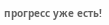прогресс уже есть!